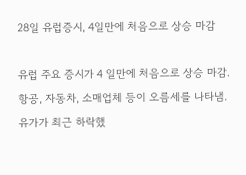28일 유럽증시, 4일만에 처음으로 상승 마감

유럽 주요 증시가 4 일만에 처음으로 상승 마감. 항공, 자동차, 소매업체 등이 오름세를 나타냄. 유가가 최근 하락했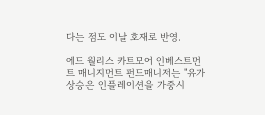다는 점도 이날 호재로 반영.

에드 월리스 카트모어 인베스트먼트 매니지먼트 펀드매니저는 "유가 상승은 인플레이션을 가중시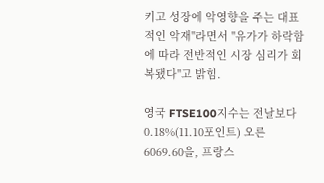키고 성장에 악영향을 주는 대표적인 악재"라면서 "유가가 하락함에 따라 전반적인 시장 심리가 회복됐다"고 밝힘.

영국 FTSE100지수는 전날보다 0.18%(11.10포인트) 오른 6069.60을, 프랑스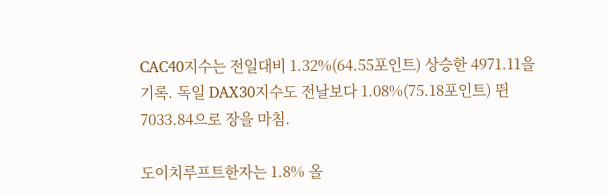CAC40지수는 전일대비 1.32%(64.55포인트) 상승한 4971.11을 기록. 독일 DAX30지수도 전날보다 1.08%(75.18포인트) 뛴 7033.84으로 장을 마침.

도이치루프트한자는 1.8% 올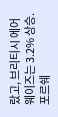랐고, 브리티시 에어웨이즈는 3.2% 상승. 포르쉐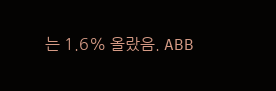는 1.6% 올랐음. ABB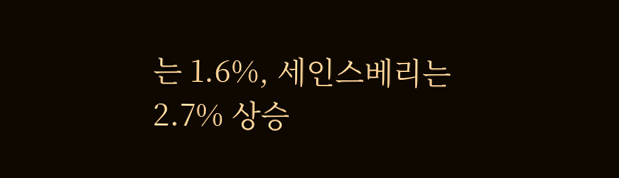는 1.6%, 세인스베리는 2.7% 상승